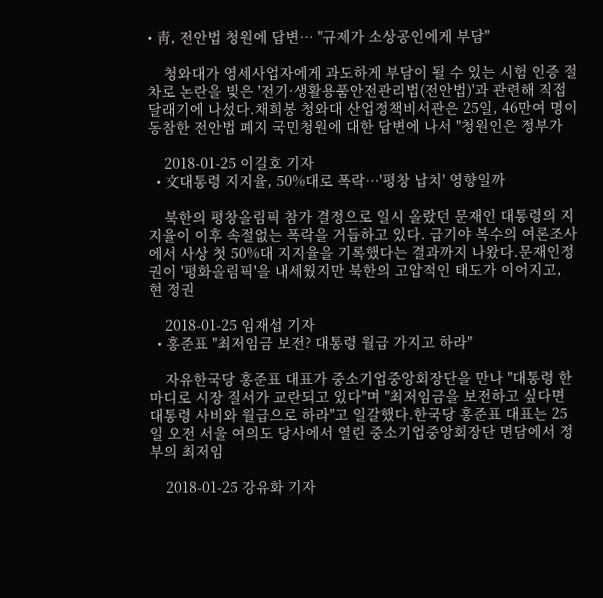• 靑, 전안법 청원에 답변… "규제가 소상공인에게 부담"

    청와대가 영세사업자에게 과도하게 부담이 될 수 있는 시험 인증 절차로 논란을 빚은 '전기·생활용품안전관리법(전안법)'과 관련해 직접 달래기에 나섰다.채희봉 청와대 산업정책비서관은 25일, 46만여 명이 동참한 전안법 폐지 국민청원에 대한 답변에 나서 "청원인은 정부가

    2018-01-25 이길호 기자
  • 文대통령 지지율, 50%대로 폭락…'평창 납치' 영향일까

    북한의 평창올림픽 참가 결정으로 일시 올랐던 문재인 대통령의 지지율이 이후 속절없는 폭락을 거듭하고 있다. 급기야 복수의 여론조사에서 사상 첫 50%대 지지율을 기록했다는 결과까지 나왔다.문재인정권이 '평화올림픽'을 내세웠지만 북한의 고압적인 태도가 이어지고, 현 정권

    2018-01-25 임재섭 기자
  • 홍준표 "최저임금 보전? 대통령 월급 가지고 하라"

    자유한국당 홍준표 대표가 중소기업중앙회장단을 만나 "대통령 한마디로 시장 질서가 교란되고 있다"며 "최저임금을 보전하고 싶다면 대통령 사비와 월급으로 하라"고 일갈했다.한국당 홍준표 대표는 25일 오전 서울 여의도 당사에서 열린 중소기업중앙회장단 면담에서 정부의 최저임

    2018-01-25 강유화 기자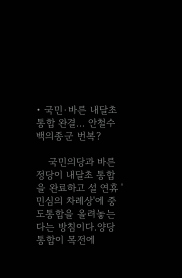• 국민·바른 내달초 통합 완결… 안철수 백의종군 번복?

    국민의당과 바른정당이 내달초 통합을 완료하고 설 연휴 '민심의 차례상'에 중도통합을 올려놓는다는 방침이다.양당 통합이 목전에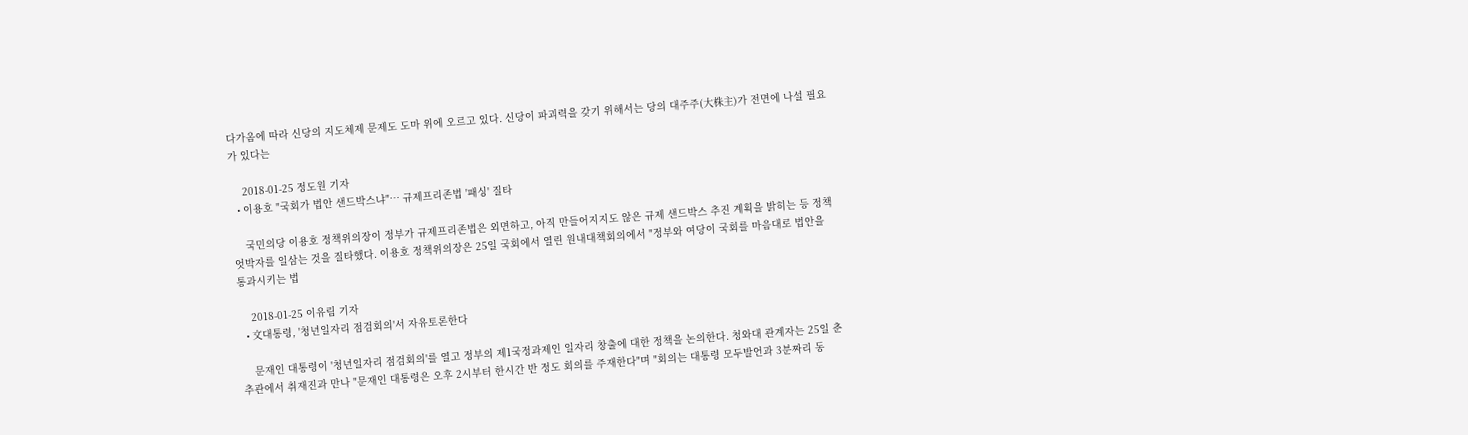다가옴에 따라 신당의 지도체제 문제도 도마 위에 오르고 있다. 신당이 파괴력을 갖기 위해서는 당의 대주주(大株主)가 전면에 나설 필요가 있다는

    2018-01-25 정도원 기자
  • 이용호 "국회가 법안 샌드박스냐"… 규제프리존법 '패싱' 질타

    국민의당 이용호 정책위의장이 정부가 규제프리존법은 외면하고, 아직 만들어지지도 않은 규제 샌드박스 추진 계획을 밝히는 등 정책 엇박자를 일삼는 것을 질타했다. 이용호 정책위의장은 25일 국회에서 열린 원내대책회의에서 "정부와 여당이 국회를 마음대로 법안을 통과시키는 법

    2018-01-25 이유림 기자
  • 文대통령, '청년일자리 점검회의'서 자유토론한다

    문재인 대통령이 '청년일자리 점검회의'를 열고 정부의 제1국정과제인 일자리 창출에 대한 정책을 논의한다. 청와대 관계자는 25일 춘추관에서 취재진과 만나 "문재인 대통령은 오후 2시부터 한시간 반 정도 회의를 주재한다"며 "회의는 대통령 모두발언과 3분짜리 동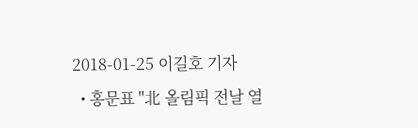2018-01-25 이길호 기자
  • 홍문표 "北 올림픽 전날 열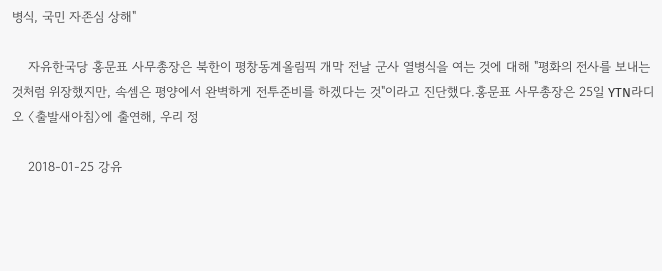병식, 국민 자존심 상해"

    자유한국당 홍문표 사무총장은 북한이 평창동계올림픽 개막 전날 군사 열병식을 여는 것에 대해 "평화의 전사를 보내는 것처럼 위장했지만, 속셈은 평양에서 완벽하게 전투준비를 하겠다는 것"이라고 진단했다.홍문표 사무총장은 25일 YTN라디오 〈출발새아침〉에 출연해, 우리 정

    2018-01-25 강유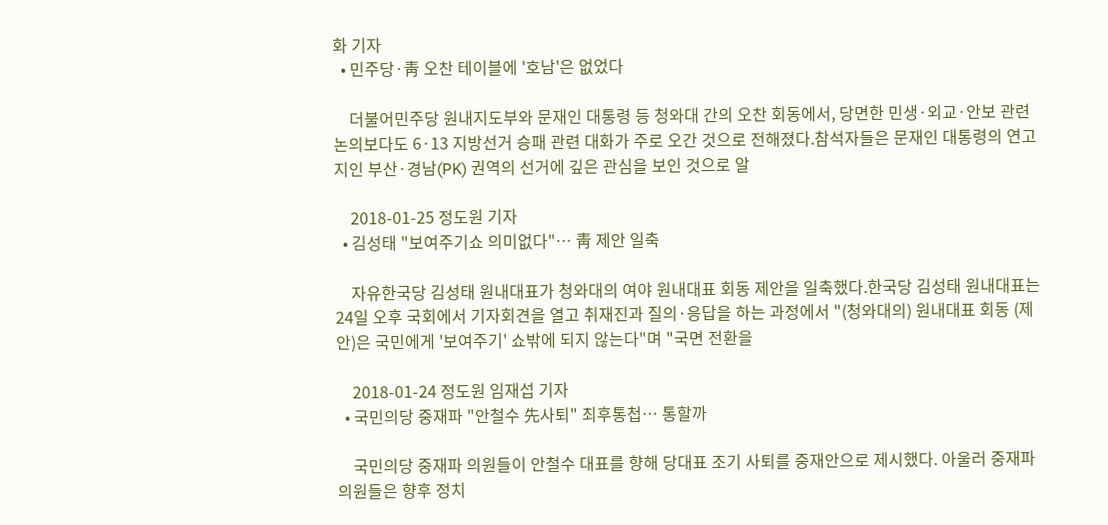화 기자
  • 민주당·靑 오찬 테이블에 '호남'은 없었다

    더불어민주당 원내지도부와 문재인 대통령 등 청와대 간의 오찬 회동에서, 당면한 민생·외교·안보 관련 논의보다도 6·13 지방선거 승패 관련 대화가 주로 오간 것으로 전해졌다.참석자들은 문재인 대통령의 연고지인 부산·경남(PK) 권역의 선거에 깊은 관심을 보인 것으로 알

    2018-01-25 정도원 기자
  • 김성태 "보여주기쇼 의미없다"… 靑 제안 일축

    자유한국당 김성태 원내대표가 청와대의 여야 원내대표 회동 제안을 일축했다.한국당 김성태 원내대표는 24일 오후 국회에서 기자회견을 열고 취재진과 질의·응답을 하는 과정에서 "(청와대의) 원내대표 회동 (제안)은 국민에게 '보여주기' 쇼밖에 되지 않는다"며 "국면 전환을

    2018-01-24 정도원 임재섭 기자
  • 국민의당 중재파 "안철수 先사퇴" 최후통첩… 통할까

    국민의당 중재파 의원들이 안철수 대표를 향해 당대표 조기 사퇴를 중재안으로 제시했다. 아울러 중재파 의원들은 향후 정치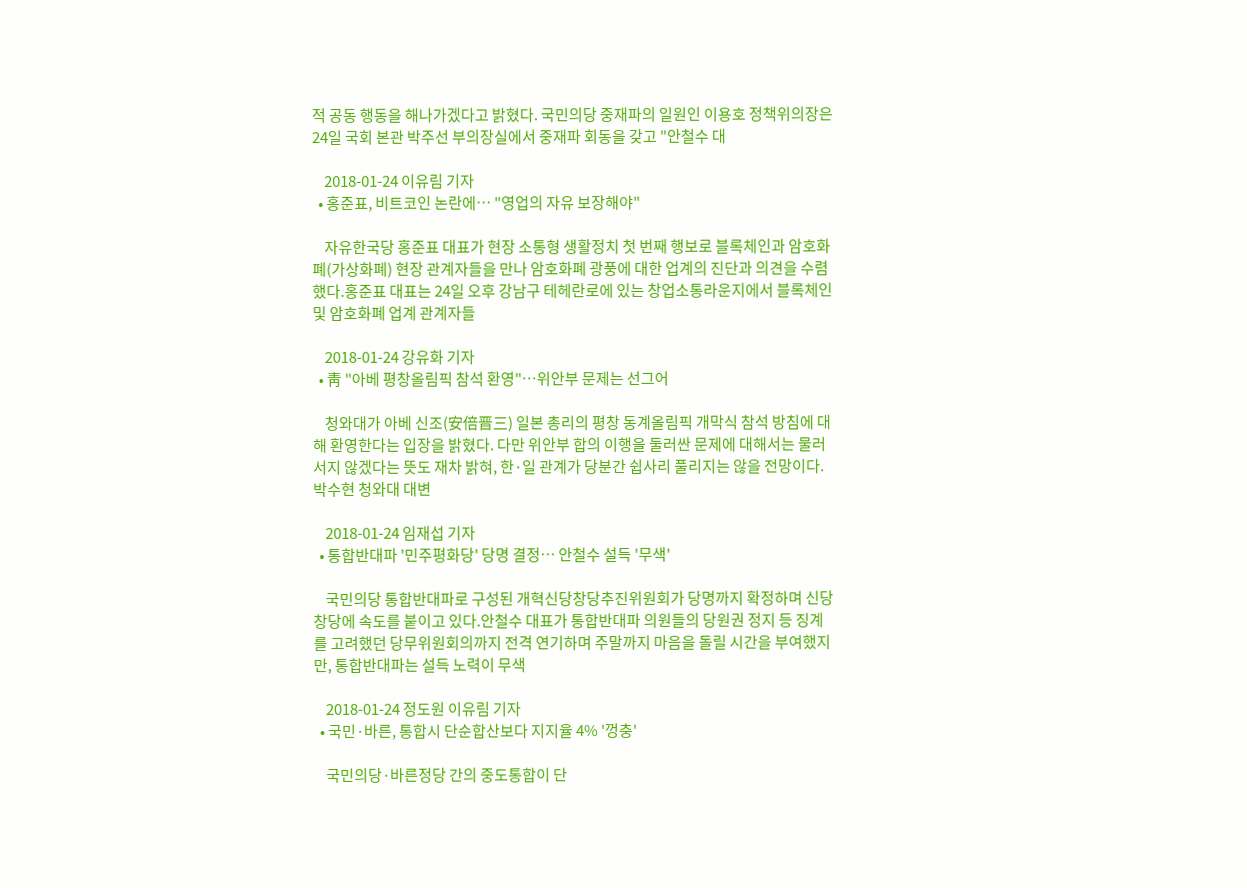적 공동 행동을 해나가겠다고 밝혔다. 국민의당 중재파의 일원인 이용호 정책위의장은 24일 국회 본관 박주선 부의장실에서 중재파 회동을 갖고 "안철수 대

    2018-01-24 이유림 기자
  • 홍준표, 비트코인 논란에… "영업의 자유 보장해야"

    자유한국당 홍준표 대표가 현장 소통형 생활정치 첫 번째 행보로 블록체인과 암호화폐(가상화폐) 현장 관계자들을 만나 암호화폐 광풍에 대한 업계의 진단과 의견을 수렴했다.홍준표 대표는 24일 오후 강남구 테헤란로에 있는 창업소통라운지에서 블록체인 및 암호화폐 업계 관계자들

    2018-01-24 강유화 기자
  • 靑 "아베 평창올림픽 참석 환영"…위안부 문제는 선그어

    청와대가 아베 신조(安倍晋三) 일본 총리의 평창 동계올림픽 개막식 참석 방침에 대해 환영한다는 입장을 밝혔다. 다만 위안부 합의 이행을 둘러싼 문제에 대해서는 물러서지 않겠다는 뜻도 재차 밝혀, 한·일 관계가 당분간 쉽사리 풀리지는 않을 전망이다.박수현 청와대 대변

    2018-01-24 임재섭 기자
  • 통합반대파 '민주평화당' 당명 결정… 안철수 설득 '무색'

    국민의당 통합반대파로 구성된 개혁신당창당추진위원회가 당명까지 확정하며 신당 창당에 속도를 붙이고 있다.안철수 대표가 통합반대파 의원들의 당원권 정지 등 징계를 고려했던 당무위원회의까지 전격 연기하며 주말까지 마음을 돌릴 시간을 부여했지만, 통합반대파는 설득 노력이 무색

    2018-01-24 정도원 이유림 기자
  • 국민·바른, 통합시 단순합산보다 지지율 4% '껑충'

    국민의당·바른정당 간의 중도통합이 단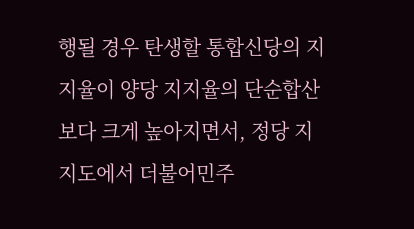행될 경우 탄생할 통합신당의 지지율이 양당 지지율의 단순합산보다 크게 높아지면서, 정당 지지도에서 더불어민주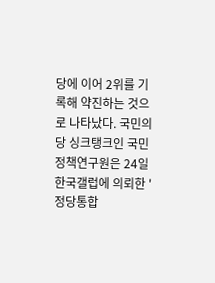당에 이어 2위를 기록해 약진하는 것으로 나타났다. 국민의당 싱크탱크인 국민정책연구원은 24일 한국갤럽에 의뢰한 '정당통합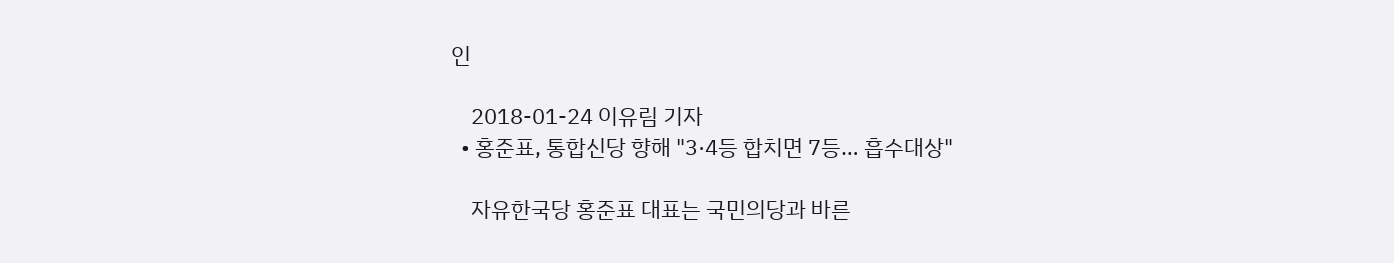인

    2018-01-24 이유림 기자
  • 홍준표, 통합신당 향해 "3·4등 합치면 7등… 흡수대상"

    자유한국당 홍준표 대표는 국민의당과 바른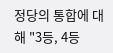정당의 통합에 대해 "3등, 4등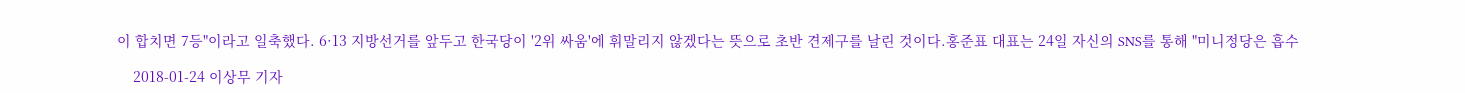이 합치면 7등"이라고 일축했다. 6·13 지방선거를 앞두고 한국당이 '2위 싸움'에 휘말리지 않겠다는 뜻으로 초반 견제구를 날린 것이다.홍준표 대표는 24일 자신의 SNS를 통해 "미니정당은 흡수

    2018-01-24 이상무 기자